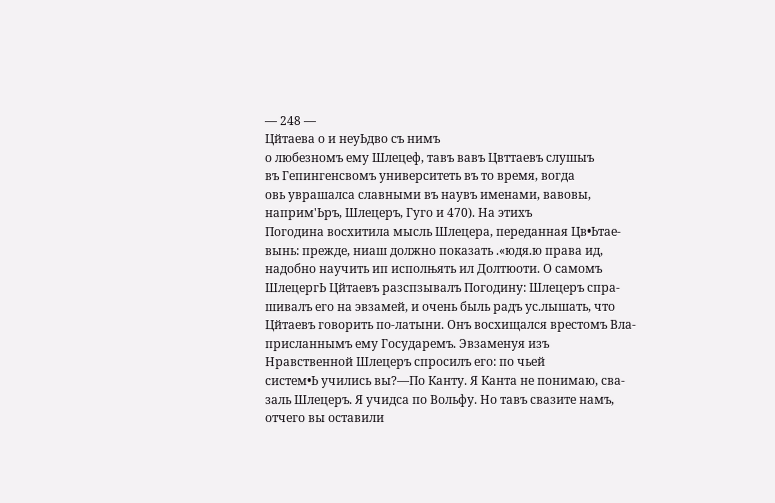— 248 —
Цйтаева о и неуЬдво съ нимъ
о любезномъ ему Шлецеф, тавъ вавъ Цвттаевъ слушыъ
въ Гепингенсвомъ университеть въ то время, вогда
овь уврашалса славными въ наувъ именами, вавовы,
наприм'Ьръ, Шлецеръ, Гуго и 470). На этихъ
Погодина восхитила мысль Шлецера, переданная Цв•Ьтае-
вынь: прежде, ниаш должно показать .«юдя.ю права ид,
надобно научить ип исполњять ил Долтюоти. О самомъ
ШлецергЬ Цйтаевъ разспзывалъ Погодину: Шлецеръ спра-
шивалъ его на эвзамей, и очень быль радъ ус.лышать, что
Цйтаевъ говорить по-латыни. Онъ восхищался врестомъ Вла-
присланнымъ ему Государемъ. Эвзаменуя изъ
Нравственной Шлецеръ спросилъ его: по чьей
систем•Ь учились вы?—По Канту. Я Канта не понимаю, сва-
заль Шлецеръ. Я учидса по Вольфу. Но тавъ свазите намъ,
отчего вы оставили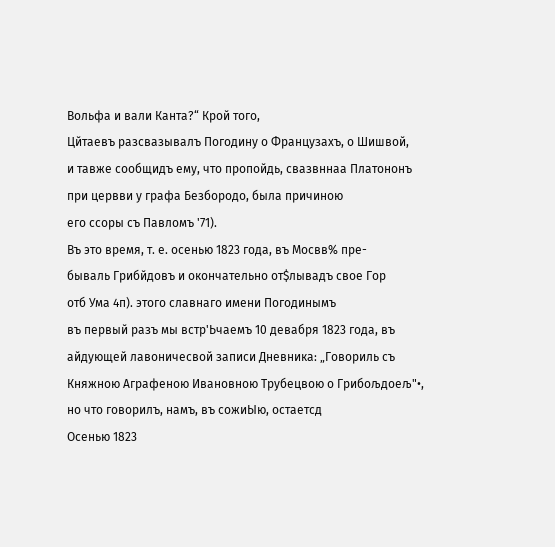Вольфа и вали Канта?“ Крой того,
Цйтаевъ разсвазывалъ Погодину о Французахъ, о Шишвой,
и тавже сообщидъ ему, что пропойдь, свазвннаа Платононъ
при цервви у графа Безбородо, была причиною
его ссоры съ Павломъ '71).
Въ это время, т. е. осенью 1823 года, въ Мосвв% пре-
бываль Грибйдовъ и окончательно от$лывадъ свое Гор
отб Ума 4п). этого славнаго имени Погодинымъ
въ первый разъ мы встр'Ьчаемъ 10 девабря 1823 года, въ
айдующей лавоничесвой записи Дневника: „Говориль съ
Княжною Аграфеною Ивановною Трубецвою о Грибољдоељ"•,
но что говорилъ, намъ, въ сожиЫю, остаетсд
Осенью 1823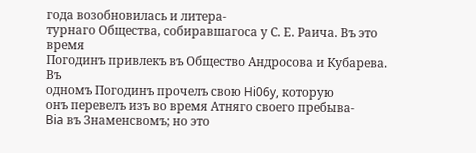года возобновилась и литера-
турнаго Общества, собиравшагоса у С. Е. Раича. Въ это время
Погодинъ привлекъ въ Общество Андросова и Кубарева. Въ
одномъ Погодинъ прочелъ свою Hi06y, которую
онъ перевелъ изъ во время Атняго своего пребыва-
Bia въ Знаменсвомъ; но это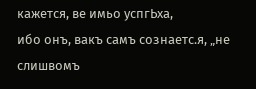кажется, ве имьо успгЬха,
ибо онъ, вакъ самъ сознаетс.я, „не слишвомъ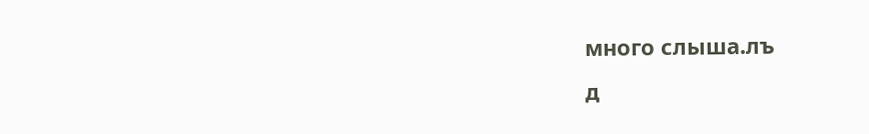много слыша.лъ
д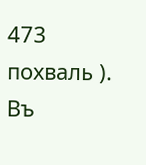473
похваль ). Въ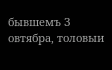бывшемъ З овтябра, толовыи